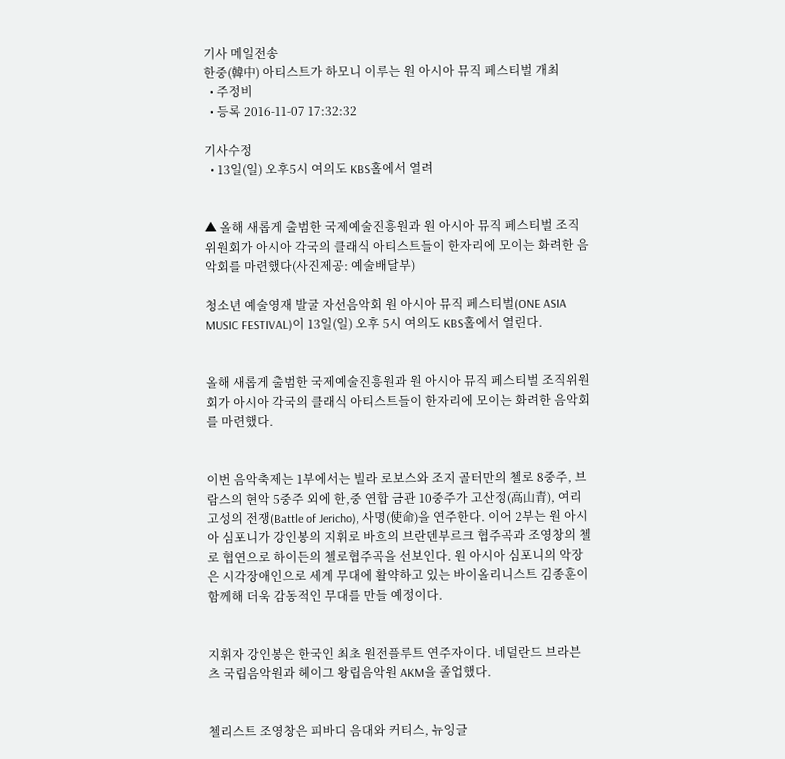기사 메일전송
한중(韓中) 아티스트가 하모니 이루는 원 아시아 뮤직 페스티벌 개최
  • 주정비
  • 등록 2016-11-07 17:32:32

기사수정
  • 13일(일) 오후5시 여의도 KBS홀에서 열려


▲ 올해 새롭게 출범한 국제예술진흥원과 원 아시아 뮤직 페스티벌 조직위원회가 아시아 각국의 클래식 아티스트들이 한자리에 모이는 화려한 음악회를 마련했다(사진제공: 예술배달부)

청소년 예술영재 발굴 자선음악회 원 아시아 뮤직 페스티벌(ONE ASIA MUSIC FESTIVAL)이 13일(일) 오후 5시 여의도 KBS홀에서 열린다.


올해 새롭게 출범한 국제예술진흥원과 원 아시아 뮤직 페스티벌 조직위원회가 아시아 각국의 클래식 아티스트들이 한자리에 모이는 화려한 음악회를 마련했다.


이번 음악축제는 1부에서는 빌라 로보스와 조지 골터만의 첼로 8중주, 브람스의 현악 5중주 외에 한,중 연합 금관 10중주가 고산정(高山青), 여리고성의 전쟁(Battle of Jericho), 사명(使命)을 연주한다. 이어 2부는 원 아시아 심포니가 강인봉의 지휘로 바흐의 브란덴부르크 협주곡과 조영창의 첼로 협연으로 하이든의 첼로협주곡을 선보인다. 원 아시아 심포니의 악장은 시각장애인으로 세계 무대에 활약하고 있는 바이올리니스트 김종훈이 함께해 더욱 감동적인 무대를 만들 예정이다.


지휘자 강인봉은 한국인 최초 원전플루트 연주자이다. 네덜란드 브라븐츠 국립음악원과 헤이그 왕립음악원 AKM을 졸업했다.


첼리스트 조영창은 피바디 음대와 커티스, 뉴잉글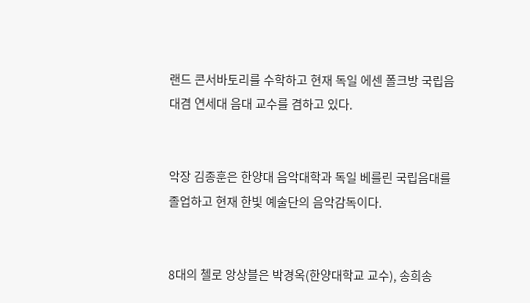랜드 콘서바토리를 수학하고 현재 독일 에센 폴크방 국립음대겸 연세대 음대 교수를 겸하고 있다.


악장 김종훈은 한양대 음악대학과 독일 베를린 국립음대를 졸업하고 현재 한빛 예술단의 음악감독이다.


8대의 첼로 앙상블은 박경옥(한양대학교 교수), 송희송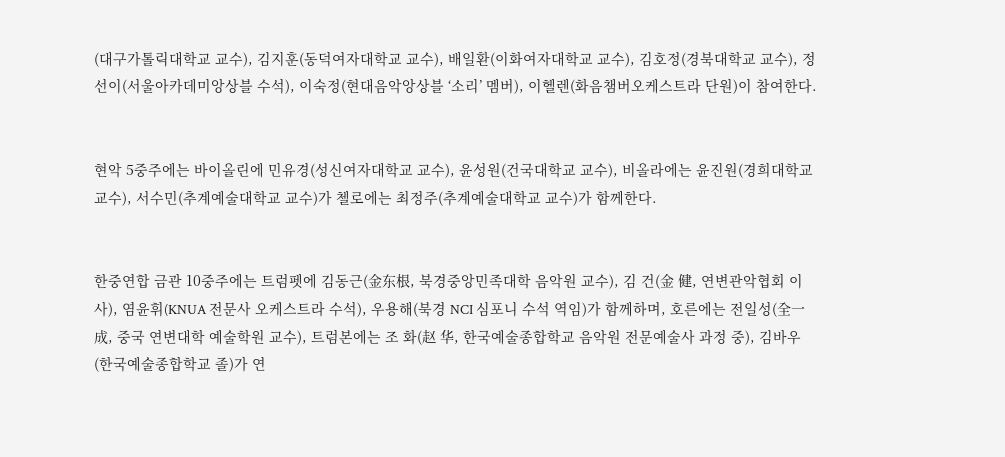(대구가톨릭대학교 교수), 김지훈(동덕여자대학교 교수), 배일환(이화여자대학교 교수), 김호정(경북대학교 교수), 정선이(서울아카데미앙상블 수석), 이숙정(현대음악앙상블 ‘소리’ 멤버), 이헬렌(화음챔버오케스트라 단원)이 참여한다.


현악 5중주에는 바이올린에 민유경(성신여자대학교 교수), 윤성원(건국대학교 교수), 비올라에는 윤진원(경희대학교 교수), 서수민(추계예술대학교 교수)가 첼로에는 최정주(추계예술대학교 교수)가 함께한다.


한중연합 금관 10중주에는 트럼펫에 김동근(金东根, 북경중앙민족대학 음악원 교수), 김 건(金 健, 연변관악협회 이사), 염윤휘(KNUA 전문사 오케스트라 수석), 우용해(북경 NCI 심포니 수석 역임)가 함께하며, 호른에는 전일성(全一成, 중국 연변대학 예술학원 교수), 트럼본에는 조 화(赵 华, 한국예술종합학교 음악원 전문예술사 과정 중), 김바우(한국예술종합학교 졸)가 연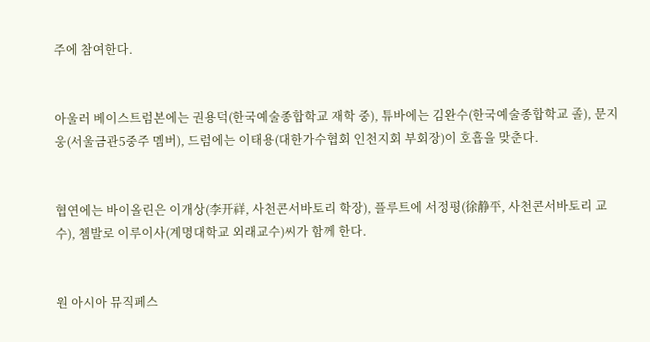주에 참여한다.


아울러 베이스트럼본에는 권용덕(한국예술종합학교 재학 중), 튜바에는 김완수(한국예술종합학교 졸), 문지웅(서울금관5중주 멤버), 드럼에는 이태용(대한가수협회 인천지회 부회장)이 호흡을 맞춘다.


협연에는 바이올린은 이개상(李开祥, 사천콘서바토리 학장), 플루트에 서정평(徐静平, 사천콘서바토리 교수), 쳄발로 이루이사(계명대학교 외래교수)씨가 함께 한다.


원 아시아 뮤직페스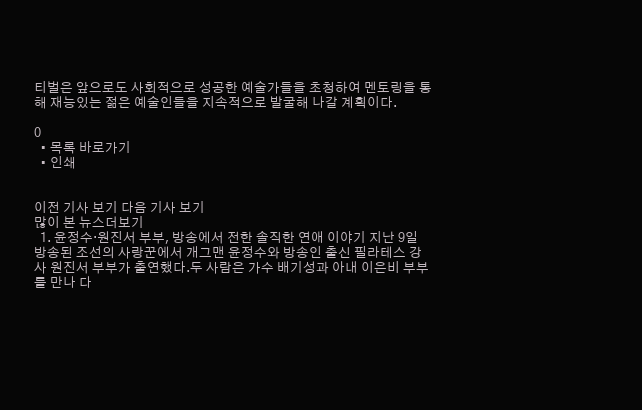티벌은 앞으로도 사회적으로 성공한 예술가들을 초청하여 멘토링을 통해 재능있는 젊은 예술인들을 지속적으로 발굴해 나갈 계획이다.

0
  • 목록 바로가기
  • 인쇄


이전 기사 보기 다음 기사 보기
많이 본 뉴스더보기
  1. 윤정수·원진서 부부, 방송에서 전한 솔직한 연애 이야기 지난 9일 방송된 조선의 사랑꾼에서 개그맨 윤정수와 방송인 출신 필라테스 강사 원진서 부부가 출연했다.두 사람은 가수 배기성과 아내 이은비 부부를 만나 다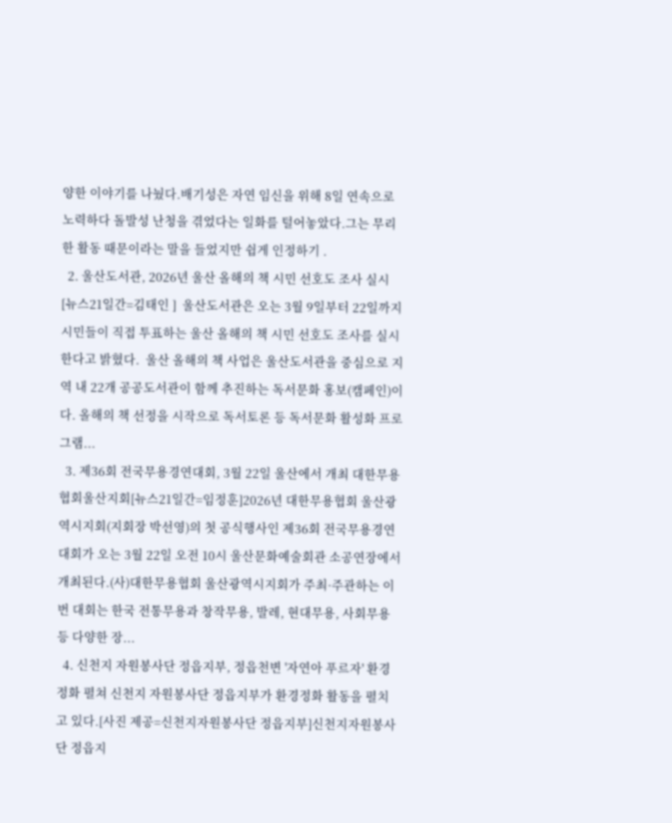양한 이야기를 나눴다.배기성은 자연 임신을 위해 8일 연속으로 노력하다 돌발성 난청을 겪었다는 일화를 털어놓았다.그는 무리한 활동 때문이라는 말을 들었지만 쉽게 인정하기 .
  2. 울산도서관, 2026년 울산 올해의 책 시민 선호도 조사 실시 [뉴스21일간=김태인 ]  울산도서관은 오는 3월 9일부터 22일까지 시민들이 직접 투표하는 울산 올해의 책 시민 선호도 조사를 실시한다고 밝혔다.  울산 올해의 책 사업은 울산도서관을 중심으로 지역 내 22개 공공도서관이 함께 추진하는 독서문화 홍보(캠페인)이다. 올해의 책 선정을 시작으로 독서토론 등 독서문화 활성화 프로그램...
  3. 제36회 전국무용경연대회, 3월 22일 울산에서 개최 대한무용협회울산지회[뉴스21일간=임정훈]2026년 대한무용협회 울산광역시지회(지회장 박선영)의 첫 공식행사인 제36회 전국무용경연대회가 오는 3월 22일 오전 10시 울산문화예술회관 소공연장에서 개최된다.(사)대한무용협회 울산광역시지회가 주최·주관하는 이번 대회는 한국 전통무용과 창작무용, 발레, 현대무용, 사회무용 등 다양한 장...
  4. 신천지 자원봉사단 정읍지부, 정읍천변 '자연아 푸르자' 환경정화 펼쳐 신천지 자원봉사단 정읍지부가 환경정화 활동을 펼치고 있다.[사진 제공=신천지자원봉사단 정읍지부]신천지자원봉사단 정읍지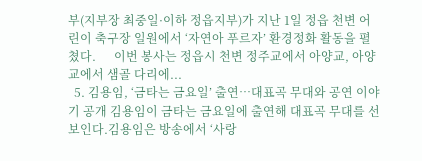부(지부장 최중일·이하 정읍지부)가 지난 1일 정읍 천변 어린이 축구장 일원에서 ‘자연아 푸르자’ 환경정화 활동을 펼쳤다.      이번 봉사는 정읍시 천변 정주교에서 아양교, 아양교에서 샘골 다리에...
  5. 김용임, ‘금타는 금요일’ 출연…대표곡 무대와 공연 이야기 공개 김용임이 금타는 금요일에 출연해 대표곡 무대를 선보인다.김용임은 방송에서 ‘사랑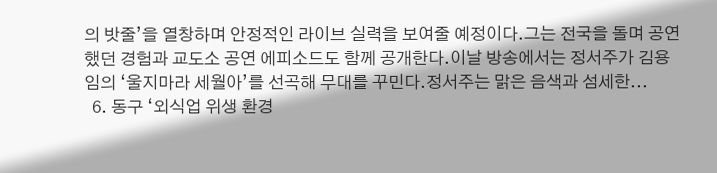의 밧줄’을 열창하며 안정적인 라이브 실력을 보여줄 예정이다.그는 전국을 돌며 공연했던 경험과 교도소 공연 에피소드도 함께 공개한다.이날 방송에서는 정서주가 김용임의 ‘울지마라 세월아’를 선곡해 무대를 꾸민다.정서주는 맑은 음색과 섬세한...
  6. 동구 ‘외식업 위생 환경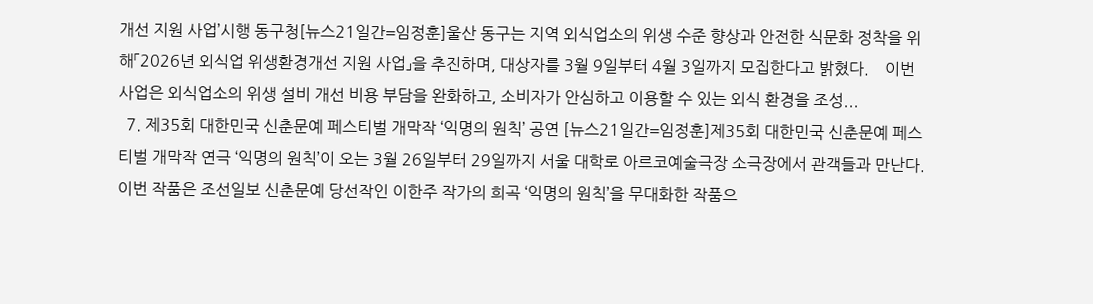개선 지원 사업’시행 동구청[뉴스21일간=임정훈]울산 동구는 지역 외식업소의 위생 수준 향상과 안전한 식문화 정착을 위해「2026년 외식업 위생환경개선 지원 사업」을 추진하며, 대상자를 3월 9일부터 4월 3일까지 모집한다고 밝혔다.    이번 사업은 외식업소의 위생 설비 개선 비용 부담을 완화하고, 소비자가 안심하고 이용할 수 있는 외식 환경을 조성...
  7. 제35회 대한민국 신춘문예 페스티벌 개막작 ‘익명의 원칙’ 공연 [뉴스21일간=임정훈]제35회 대한민국 신춘문예 페스티벌 개막작 연극 ‘익명의 원칙’이 오는 3월 26일부터 29일까지 서울 대학로 아르코예술극장 소극장에서 관객들과 만난다.이번 작품은 조선일보 신춘문예 당선작인 이한주 작가의 희곡 ‘익명의 원칙’을 무대화한 작품으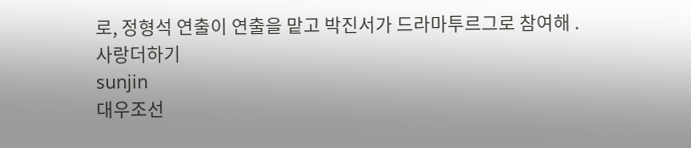로, 정형석 연출이 연출을 맡고 박진서가 드라마투르그로 참여해 .
사랑더하기
sunjin
대우조선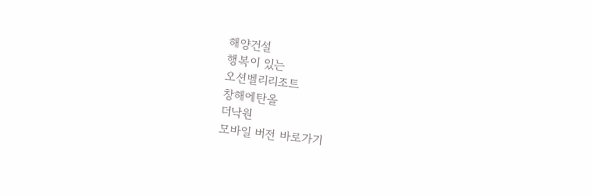해양건설
행복이 있는
오션벨리리조트
창해에탄올
더낙원
모바일 버전 바로가기